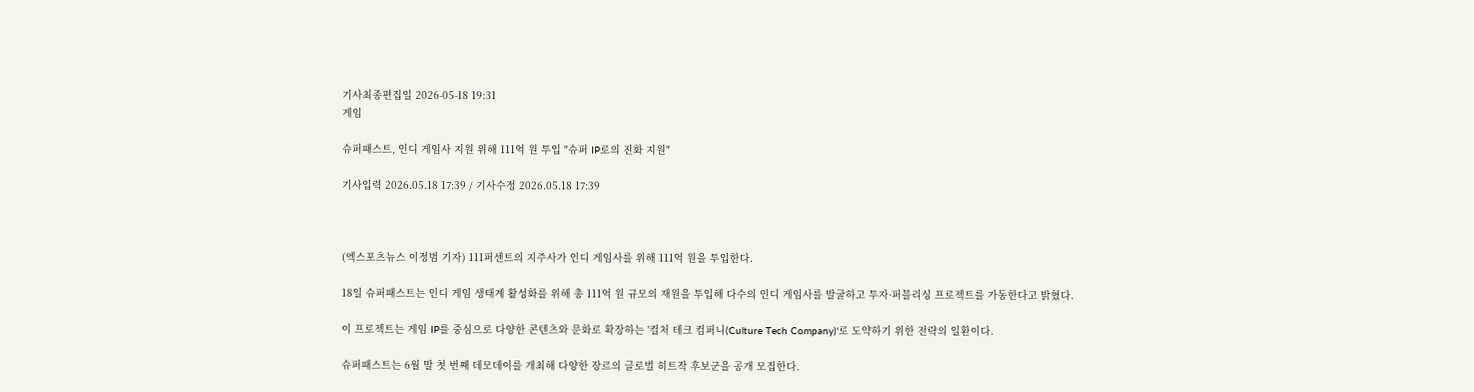기사최종편집일 2026-05-18 19:31
게임

슈퍼패스트, 인디 게임사 지원 위해 111억 원 투입 "슈퍼 IP로의 진화 지원"

기사입력 2026.05.18 17:39 / 기사수정 2026.05.18 17:39



(엑스포츠뉴스 이정범 기자) 111퍼센트의 지주사가 인디 게임사를 위해 111억 원을 투입한다.

18일 슈퍼패스트는 인디 게임 생태계 활성화를 위해 총 111억 원 규모의 재원을 투입해 다수의 인디 게임사를 발굴하고 투자·퍼블리싱 프로젝트를 가동한다고 밝혔다.

이 프로젝트는 게임 IP를 중심으로 다양한 콘텐츠와 문화로 확장하는 '컬처 테크 컴퍼니(Culture Tech Company)'로 도약하기 위한 전략의 일환이다.

슈퍼패스트는 6월 말 첫 번째 데모데이를 개최해 다양한 장르의 글로벌 히트작 후보군을 공개 모집한다.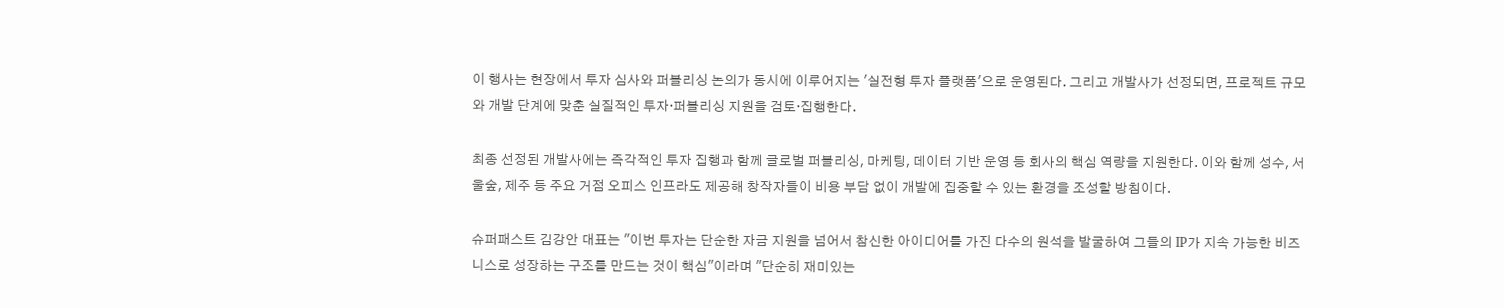이 행사는 현장에서 투자 심사와 퍼블리싱 논의가 동시에 이루어지는 '실전형 투자 플랫폼'으로 운영된다. 그리고 개발사가 선정되면, 프로젝트 규모와 개발 단계에 맞춘 실질적인 투자·퍼블리싱 지원을 검토·집행한다.

최종 선정된 개발사에는 즉각적인 투자 집행과 함께 글로벌 퍼블리싱, 마케팅, 데이터 기반 운영 등 회사의 핵심 역량을 지원한다. 이와 함께 성수, 서울숲, 제주 등 주요 거점 오피스 인프라도 제공해 창작자들이 비용 부담 없이 개발에 집중할 수 있는 환경을 조성할 방침이다.

슈퍼패스트 김강안 대표는 "이번 투자는 단순한 자금 지원을 넘어서 참신한 아이디어를 가진 다수의 원석을 발굴하여 그들의 IP가 지속 가능한 비즈니스로 성장하는 구조를 만드는 것이 핵심"이라며 "단순히 재미있는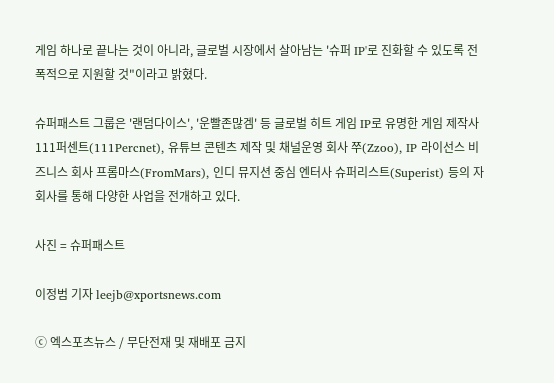게임 하나로 끝나는 것이 아니라, 글로벌 시장에서 살아남는 '슈퍼 IP'로 진화할 수 있도록 전폭적으로 지원할 것"이라고 밝혔다.

슈퍼패스트 그룹은 '랜덤다이스', '운빨존많겜' 등 글로벌 히트 게임 IP로 유명한 게임 제작사 111퍼센트(111Percnet), 유튜브 콘텐츠 제작 및 채널운영 회사 쭈(Zzoo), IP 라이선스 비즈니스 회사 프롬마스(FromMars), 인디 뮤지션 중심 엔터사 슈퍼리스트(Superist) 등의 자회사를 통해 다양한 사업을 전개하고 있다.

사진 = 슈퍼패스트

이정범 기자 leejb@xportsnews.com

ⓒ 엑스포츠뉴스 / 무단전재 및 재배포 금지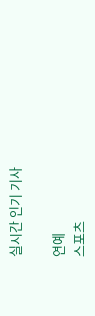실시간 인기 기사

연예
스포츠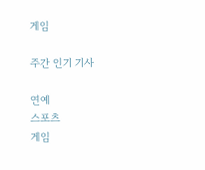게임

주간 인기 기사

연예
스포츠
게임